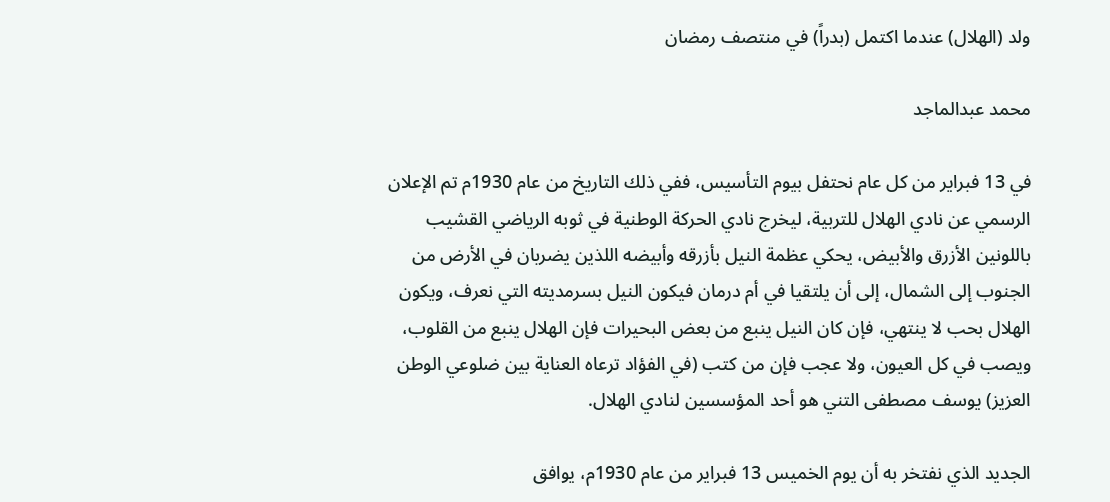ولد (الهلال) عندما اكتمل (بدراً) في منتصف رمضان

محمد عبدالماجد

في 13 فبراير من كل عام نحتفل بيوم التأسيس، ففي ذلك التاريخ من عام 1930م تم الإعلان الرسمي عن نادي الهلال للتربية، ليخرج نادي الحركة الوطنية في ثوبه الرياضي القشيب باللونين الأزرق والأبيض، يحكي عظمة النيل بأزرقه وأبيضه اللذين يضربان في الأرض من الجنوب إلى الشمال، إلى أن يلتقيا في أم درمان فيكون النيل بسرمديته التي نعرف، ويكون الهلال بحب لا ينتهي، فإن كان النيل ينبع من بعض البحيرات فإن الهلال ينبع من القلوب، ويصب في كل العيون، ولا عجب فإن من كتب (في الفؤاد ترعاه العناية بين ضلوعي الوطن العزيز) يوسف مصطفى التني هو أحد المؤسسين لنادي الهلال.

الجديد الذي نفتخر به أن يوم الخميس 13 فبراير من عام 1930م، يوافق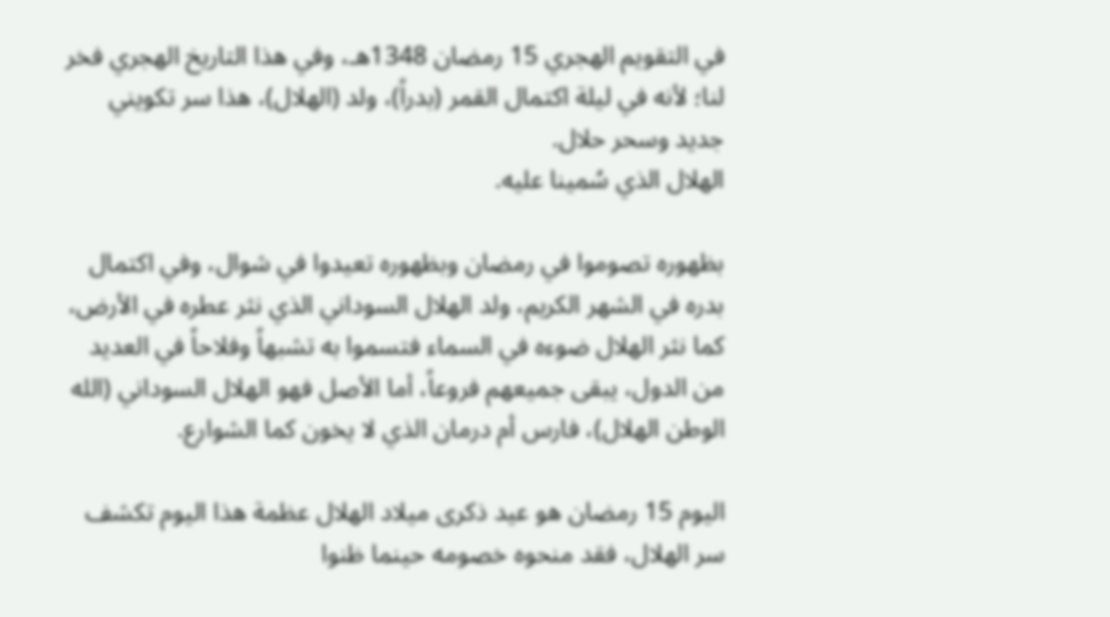في التقويم الهجري 15 رمضان 1348هـ، وفي هذا التاريخ الهجري فخر لنا؛ لأنه في ليلة اكتمال القمر (بدراً)، ولد (الهلال)، هذا سر تكويني جديد وسحر حلال.
الهلال الذي سُمينا عليه.

بظهوره تصوموا في رمضان وبظهوره تعيدوا في شوال، وفي اكتمال بدره في الشهر الكريم، ولد الهلال السوداني الذي نثر عطره في الأرض، كما نثر الهلال ضوءه في السماء فتسموا به تشبهاً وفلاحاً في العديد من الدول، يبقى جميعهم فروعاً، أما الأصل فهو الهلال السوداني (الله الوطن الهلال)، فارس أم درمان الذي لا يخون كما الشوارع.

اليوم 15 رمضان هو عيد ذكرى ميلاد الهلال عظمة هذا اليوم تكشف سر الهلال، فقد منحوه خصومه حينما ظنوا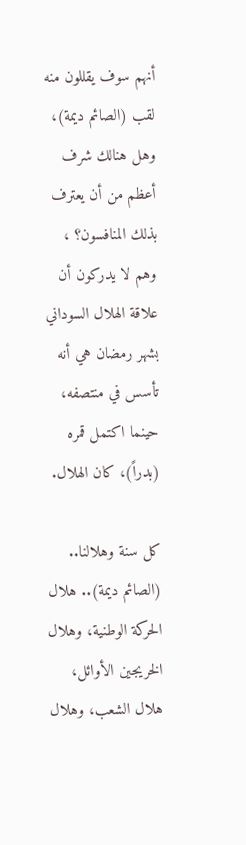أنهم سوف يقللون منه لقب (الصائم ديمة)، وهل هنالك شرف أعظم من أن يعترف بذلك المنافسون؟ ، وهم لا يدركون أن علاقة الهلال السوداني بشهر رمضان هي أنه تأسس في منتصفه، حينما اكتمل قمره (بدراً)، كان الهلال.

كل سنة وهلالنا.. (الصائم ديمة).. هلال الحركة الوطنية، وهلال الخريجين الأوائل، هلال الشعب، وهلال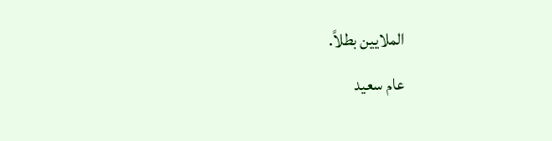الملايين بطلاً.
عام سعيد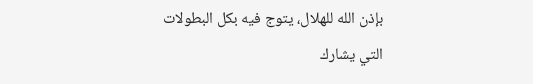بإذن الله للهلال، يتوج فيه بكل البطولات التي يشارك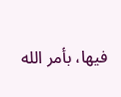فيها، بأمر الله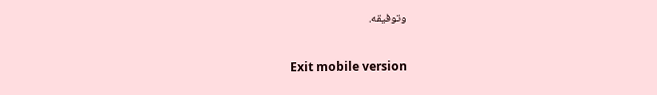وتوفيقه.

Exit mobile version